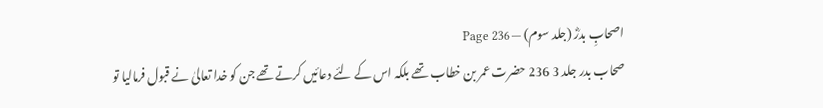اصحابِ بدرؓ (جلد سوم) — Page 236
صحاب بدر جلد 3 236 حضرت عمر بن خطاب تھے بلکہ اس کے لئے دعائیں کرتے تھے جن کو خدا تعالیٰ نے قبول فرمالیا تو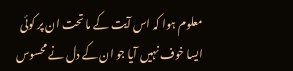معلوم ہوا کہ اس آیت کے ما تحت ان پر کوئی ایسا خوف نہیں آیا جو ان کے دل نے محسوس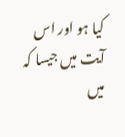کیا ہو اور اس آیت میں جیسا کہ میں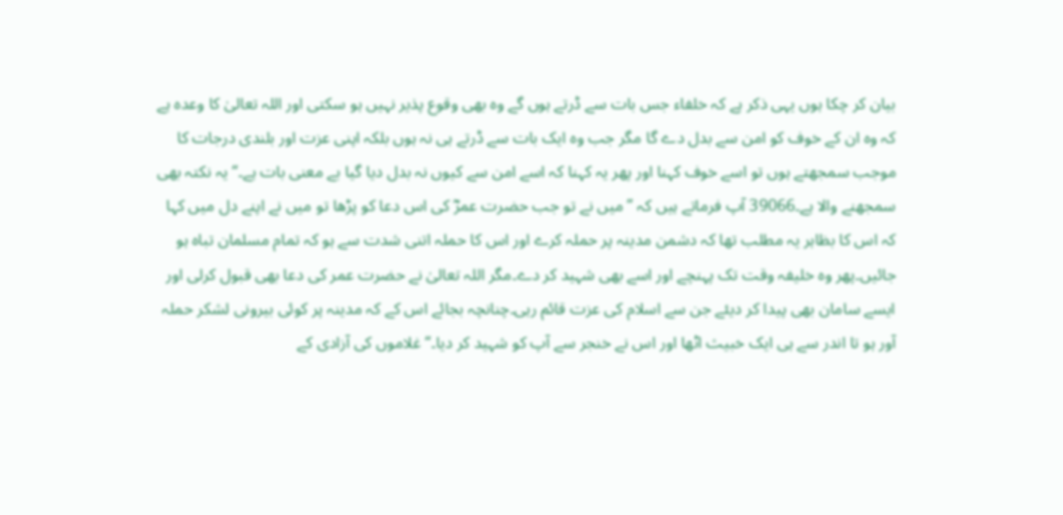بیان کر چکا ہوں یہی ذکر ہے کہ خلفاء جس بات سے ڈرتے ہوں گے وہ بھی وقوع پذیر نہیں ہو سکتی اور اللہ تعالیٰ کا وعدہ ہے کہ وہ ان کے خوف کو امن سے بدل دے گا مگر جب وہ ایک بات سے ڈرتے ہی نہ ہوں بلکہ اپنی عزت اور بلندی درجات کا موجب سمجھتے ہوں تو اسے خوف کہنا اور پھر یہ کہنا کہ اسے امن سے کیوں نہ بدل دیا گیا بے معنی بات ہے۔“ یہ نکتہ بھی سمجھنے والا ہے۔39066 آپ فرماتے ہیں کہ ”میں نے تو جب حضرت عمرؓ کی اس دعا کو پڑھا تو میں نے اپنے دل میں کہا کہ اس کا بظاہر یہ مطلب تھا کہ دشمن مدینہ پر حملہ کرے اور اس کا حملہ اتنی شدت سے ہو کہ تمام مسلمان تباہ ہو جائیں۔پھر وہ خلیفہ وقت تک پہنچے اور اسے بھی شہید کر دے۔مگر اللہ تعالیٰ نے حضرت عمر کی دعا بھی قبول کرلی اور ایسے سامان بھی پیدا کر دیئے جن سے اسلام کی عزت قائم رہی۔چنانچہ بجائے اس کے کہ مدینہ پر کوئی بیرونی لشکر حملہ آور ہو تا اندر سے ہی ایک خبیث اٹھا اور اس نے خنجر سے آپ کو شہید کر دیا۔“ غلاموں کی آزادی کے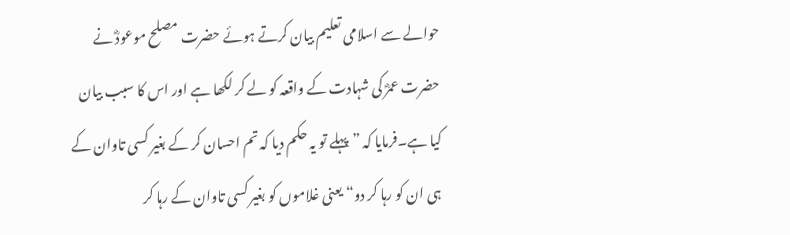حوالے سے اسلامی تعلیم بیان کرتے ہوئے حضرت مصلح موعودؓ نے حضرت عمرؓ کی شہادت کے واقعہ کو لے کر لکھا ہے اور اس کا سبب بیان کیا ہے۔فرمایا کہ ”پہلے تو یہ حکم دیا کہ تم احسان کر کے بغیر کسی تاوان کے ہی ان کو رہا کر دو“ یعنی غلاموں کو بغیر کسی تاوان کے رہا کر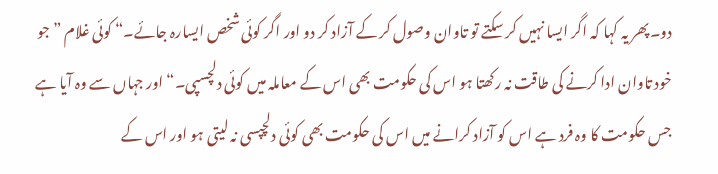دو۔پھر یہ کہا کہ اگر ایسا نہیں کر سکتے تو تاوان وصول کر کے آزاد کر دو اور اگر کوئی شخص ایسارہ جائے۔“ کوئی غلام ”جو خود تاوان ادا کرنے کی طاقت نہ رکھتا ہو اس کی حکومت بھی اس کے معاملہ میں کوئی دلچسپی۔“ اور جہاں سے وہ آیا ہے جس حکومت کا وہ فرد ہے اس کو آزاد کرانے میں اس کی حکومت بھی کوئی دلچپسی نہ لیتی ہو اور اس کے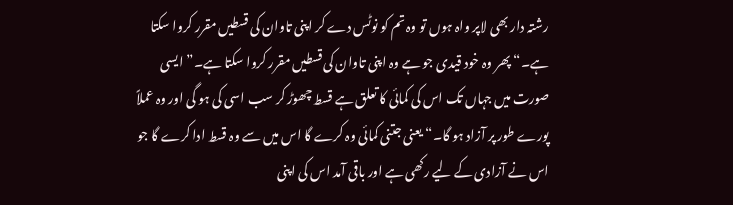رشتہ دار بھی لاپر واہ ہوں تو وہ تم کو نوٹس دے کر اپنی تاوان کی قسطیں مقرر کروا سکتا ہے۔“ پھر وہ خود قیدی جو ہے وہ اپنی تاوان کی قسطیں مقرر کروا سکتا ہے۔”ایسی صورت میں جہاں تک اس کی کمائی کا تعلق ہے قسط چھوڑ کر سب اسی کی ہو گی اور وہ عملاً پورے طور پر آزاد ہو گا۔“ یعنی جتنی کمائی وہ کرے گا اس میں سے وہ قسط ادا کرے گا جو اس نے آزادی کے لیے رکھی ہے اور باقی آمد اس کی اپنی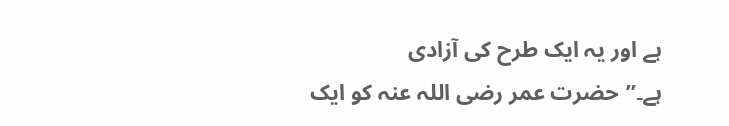ہے اور یہ ایک طرح کی آزادی ہے۔”حضرت عمر رضی اللہ عنہ کو ایک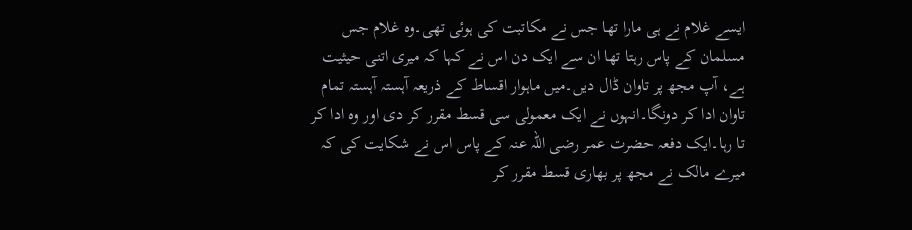ایسے غلام نے ہی مارا تھا جس نے مکاتبت کی ہوئی تھی۔وہ غلام جس مسلمان کے پاس رہتا تھا ان سے ایک دن اس نے کہا کہ میری اتنی حیثیت ہے، آپ مجھ پر تاوان ڈال دیں۔میں ماہوار اقساط کے ذریعہ آہستہ آہستہ تمام تاوان ادا کر دونگا۔انہوں نے ایک معمولی سی قسط مقرر کر دی اور وہ ادا کر تا رہا۔ایک دفعہ حضرت عمر رضی اللہ عنہ کے پاس اس نے شکایت کی کہ میرے مالک نے مجھ پر بھاری قسط مقرر کر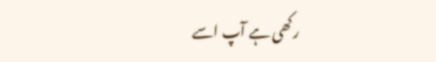رکھی ہے آپ اسے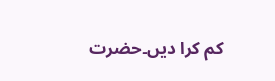کم کرا دیں۔حضرت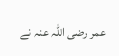عمر رضی اللہ عنہ نے